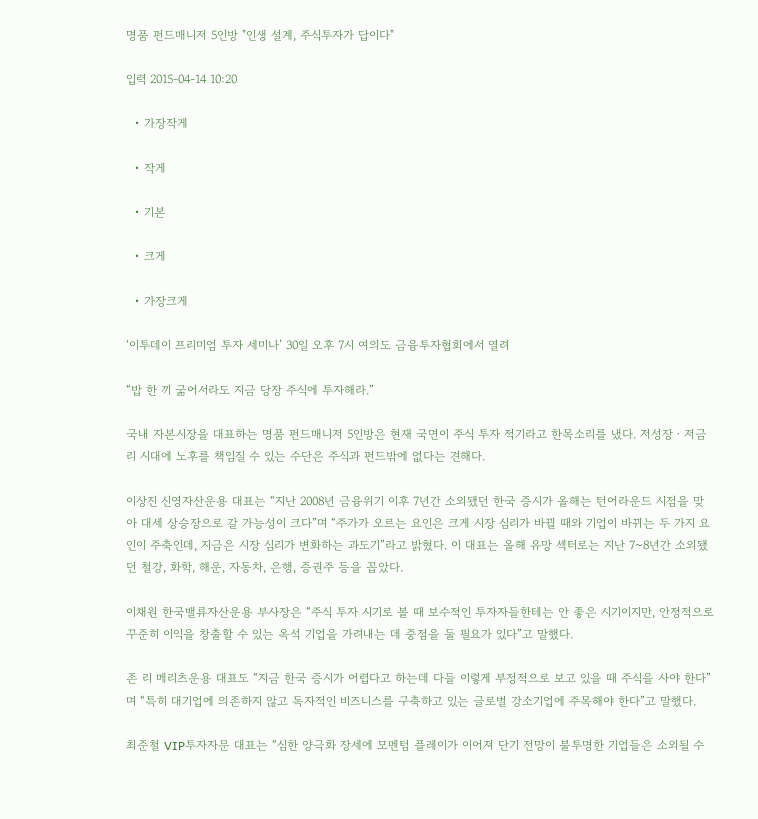명품 펀드매니저 5인방 "인생 설계, 주식투자가 답이다"

입력 2015-04-14 10:20

  • 가장작게

  • 작게

  • 기본

  • 크게

  • 가장크게

‘이투데이 프리미엄 투자 세미나’ 30일 오후 7시 여의도 금융투자협회에서 열려

“밥 한 끼 굶어서라도 지금 당장 주식에 투자해라.”

국내 자본시장을 대표하는 명품 펀드매니저 5인방은 현재 국면이 주식 투자 적기라고 한목소리를 냈다. 저성장ㆍ저금리 시대에 노후를 책임질 수 있는 수단은 주식과 펀드밖에 없다는 견해다.

이상진 신영자산운용 대표는 “지난 2008년 금융위기 이후 7년간 소외됐던 한국 증시가 올해는 턴어라운드 시점을 맞아 대세 상승장으로 갈 가능성이 크다”며 “주가가 오르는 요인은 크게 시장 심리가 바뀔 때와 기업이 바뀌는 두 가지 요인이 주축인데, 지금은 시장 심리가 변화하는 과도기”라고 밝혔다. 이 대표는 올해 유망 섹터로는 지난 7~8년간 소외됐던 철강, 화학, 해운, 자동차, 은행, 증권주 등을 꼽았다.

이채원 한국밸류자산운용 부사장은 “주식 투자 시기로 볼 때 보수적인 투자자들한테는 안 좋은 시기이지만, 안정적으로 꾸준히 이익을 창출할 수 있는 옥석 기업을 가려내는 데 중점을 둘 필요가 있다”고 말했다.

존 리 메리츠운용 대표도 “지금 한국 증시가 어렵다고 하는데 다들 이렇게 부정적으로 보고 있을 때 주식을 사야 한다”며 “특히 대기업에 의존하지 않고 독자적인 비즈니스를 구축하고 있는 글로벌 강소기업에 주목해야 한다”고 말했다.

최준철 VIP투자자문 대표는 “심한 양극화 장세에 모멘텀 플레이가 이어져 단기 전망이 불투명한 기업들은 소외될 수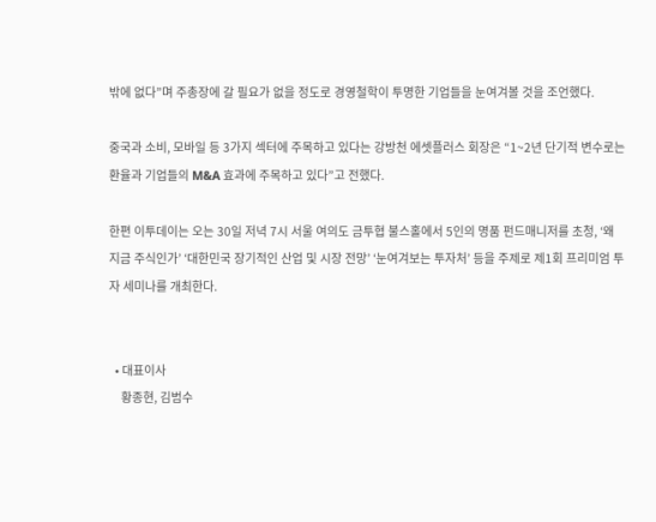밖에 없다”며 주총장에 갈 필요가 없을 정도로 경영철학이 투명한 기업들을 눈여겨볼 것을 조언했다.

중국과 소비, 모바일 등 3가지 섹터에 주목하고 있다는 강방천 에셋플러스 회장은 “1~2년 단기적 변수로는 환율과 기업들의 M&A 효과에 주목하고 있다”고 전했다.

한편 이투데이는 오는 30일 저녁 7시 서울 여의도 금투협 불스홀에서 5인의 명품 펀드매니저를 초청, ‘왜 지금 주식인가’ ‘대한민국 장기적인 산업 및 시장 전망’ ‘눈여겨보는 투자처’ 등을 주제로 제1회 프리미엄 투자 세미나를 개최한다.


  • 대표이사
    황종현, 김범수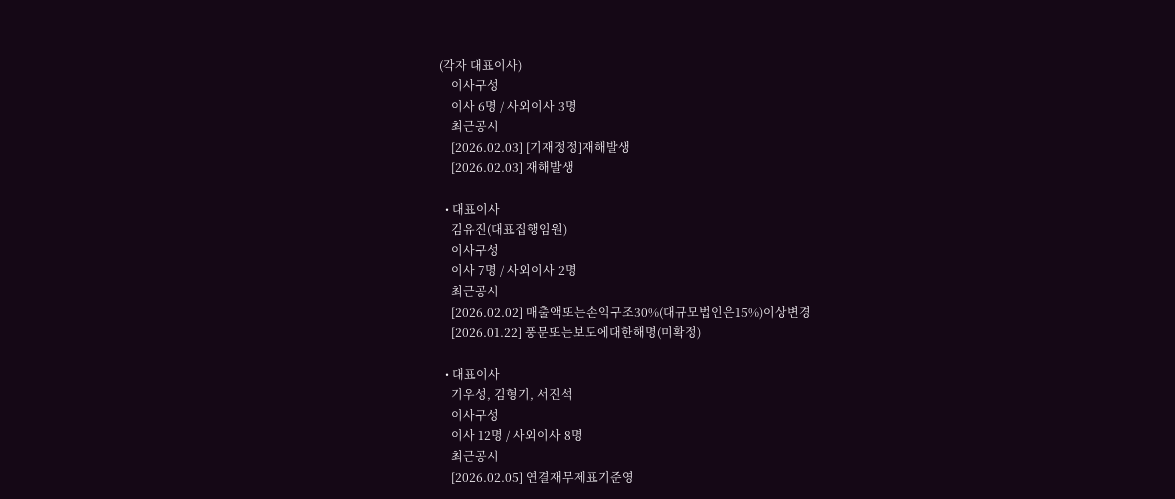(각자 대표이사)
    이사구성
    이사 6명 / 사외이사 3명
    최근공시
    [2026.02.03] [기재정정]재해발생
    [2026.02.03] 재해발생

  • 대표이사
    김유진(대표집행임원)
    이사구성
    이사 7명 / 사외이사 2명
    최근공시
    [2026.02.02] 매출액또는손익구조30%(대규모법인은15%)이상변경
    [2026.01.22] 풍문또는보도에대한해명(미확정)

  • 대표이사
    기우성, 김형기, 서진석
    이사구성
    이사 12명 / 사외이사 8명
    최근공시
    [2026.02.05] 연결재무제표기준영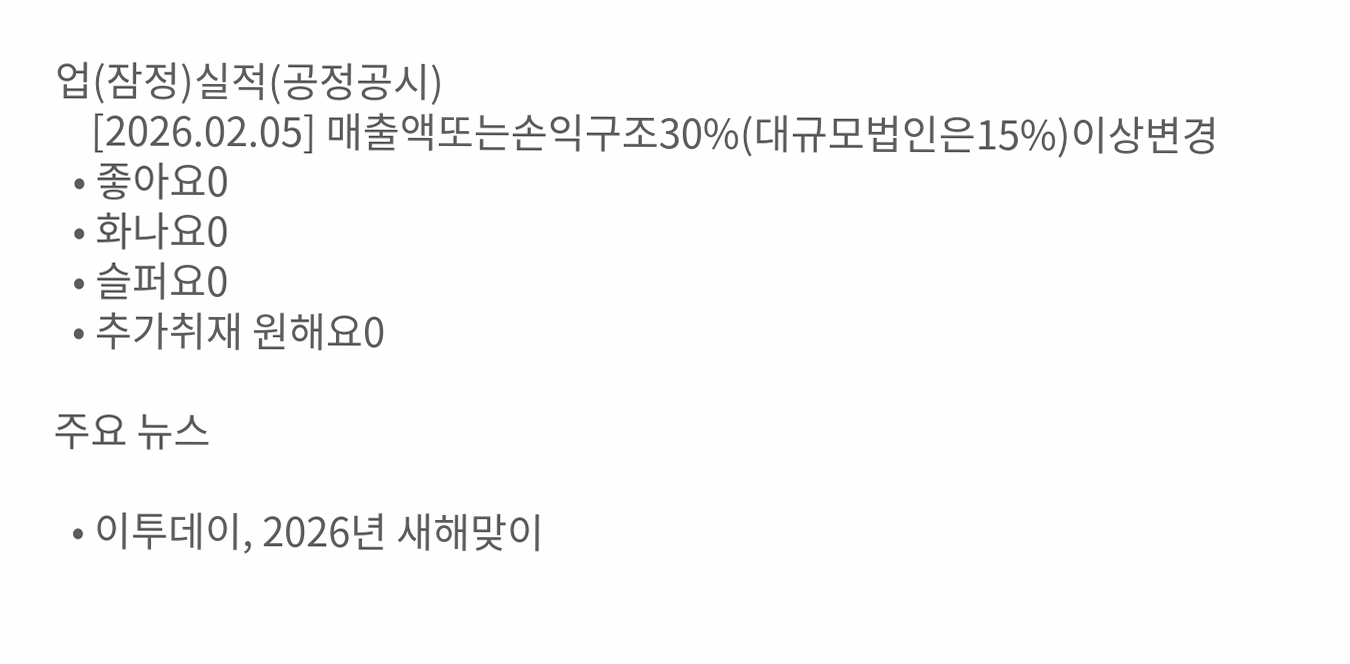업(잠정)실적(공정공시)
    [2026.02.05] 매출액또는손익구조30%(대규모법인은15%)이상변경
  • 좋아요0
  • 화나요0
  • 슬퍼요0
  • 추가취재 원해요0

주요 뉴스

  • 이투데이, 2026년 새해맞이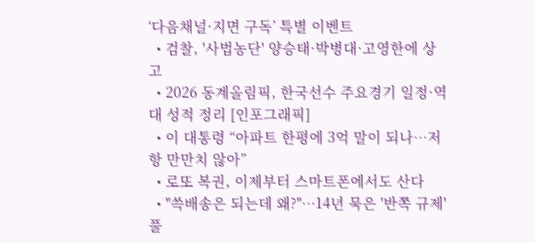‘다음채널·지면 구독’ 특별 이벤트
  • 검찰, '사법농단' 양승태·박병대·고영한에 상고
  • 2026 동계올림픽, 한국선수 주요경기 일정·역대 성적 정리 [인포그래픽]
  • 이 대통령 “아파트 한평에 3억 말이 되나…저항 만만치 않아”
  • 로또 복권, 이제부터 스마트폰에서도 산다
  • "쓱배송은 되는데 왜?"…14년 묵은 '반쪽 규제' 풀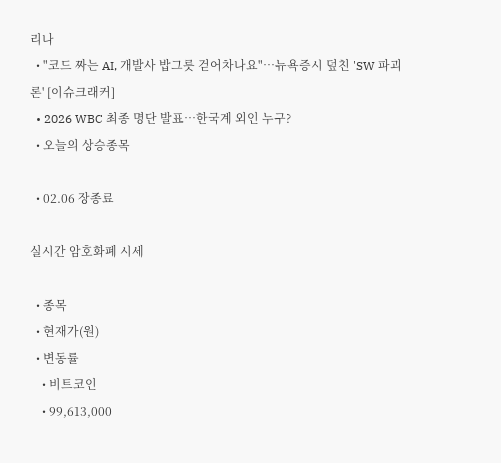리나
  • "코드 짜는 AI, 개발사 밥그릇 걷어차나요"…뉴욕증시 덮친 'SW 파괴론' [이슈크래커]
  • 2026 WBC 최종 명단 발표…한국계 외인 누구?
  • 오늘의 상승종목

  • 02.06 장종료

실시간 암호화폐 시세

  • 종목
  • 현재가(원)
  • 변동률
    • 비트코인
    • 99,613,000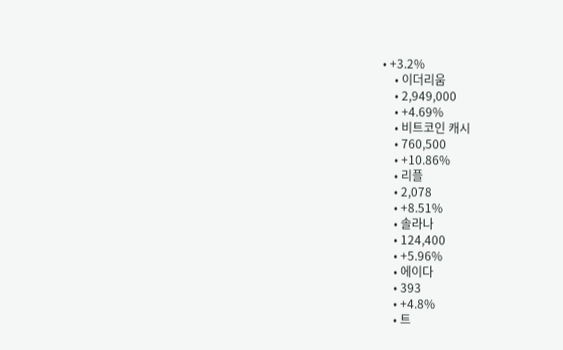• +3.2%
    • 이더리움
    • 2,949,000
    • +4.69%
    • 비트코인 캐시
    • 760,500
    • +10.86%
    • 리플
    • 2,078
    • +8.51%
    • 솔라나
    • 124,400
    • +5.96%
    • 에이다
    • 393
    • +4.8%
    • 트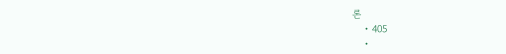론
    • 405
    •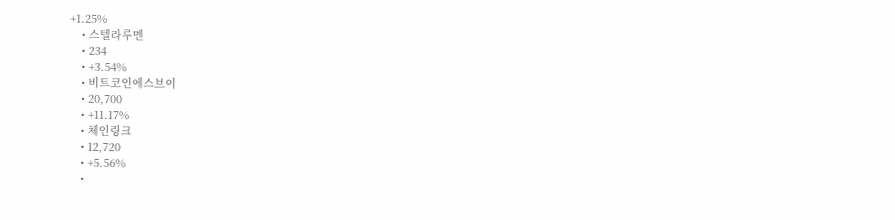+1.25%
    • 스텔라루멘
    • 234
    • +3.54%
    • 비트코인에스브이
    • 20,700
    • +11.17%
    • 체인링크
    • 12,720
    • +5.56%
    •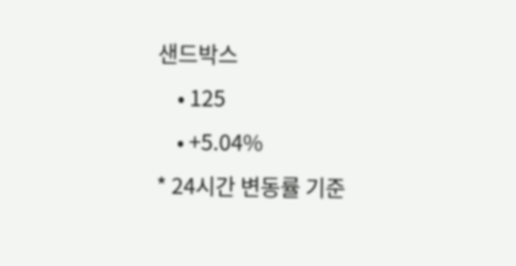샌드박스
    • 125
    • +5.04%
* 24시간 변동률 기준